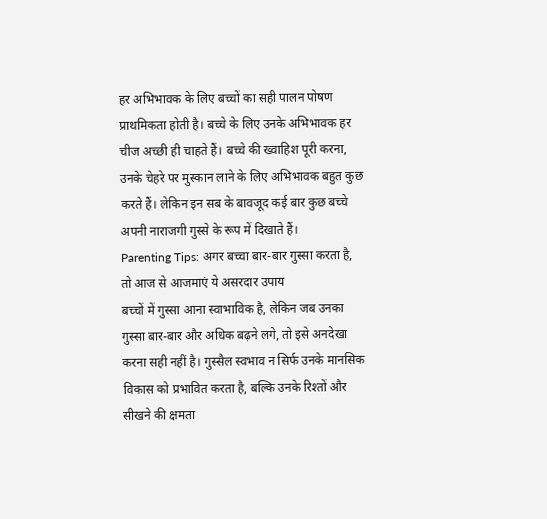हर अभिभावक के लिए बच्चों का सही पालन पोषण प्राथमिकता होती है। बच्चे के लिए उनके अभिभावक हर चीज अच्छी ही चाहते हैं। बच्चे की ख्वाहिश पूरी करना, उनके चेहरे पर मुस्कान लाने के लिए अभिभावक बहुत कुछ करते हैं। लेकिन इन सब के बावजूद कई बार कुछ बच्चे अपनी नाराजगी गुस्से के रूप में दिखाते हैं।
Parenting Tips: अगर बच्चा बार-बार गुस्सा करता है, तो आज से आजमाएं ये असरदार उपाय
बच्चों में गुस्सा आना स्वाभाविक है, लेकिन जब उनका गुस्सा बार-बार और अधिक बढ़ने लगे, तो इसे अनदेखा करना सही नहीं है। गुस्सैल स्वभाव न सिर्फ उनके मानसिक विकास को प्रभावित करता है, बल्कि उनके रिश्तों और सीखने की क्षमता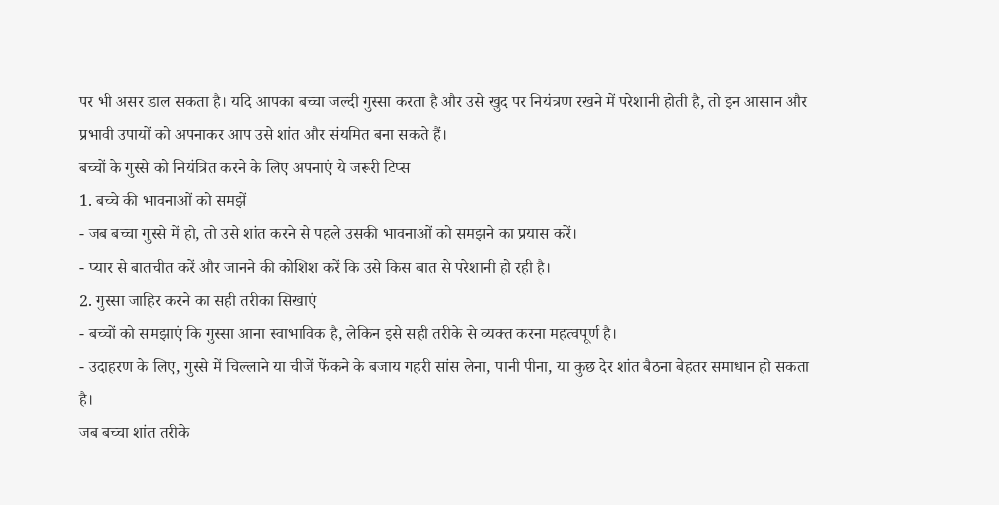पर भी असर डाल सकता है। यदि आपका बच्चा जल्दी गुस्सा करता है और उसे खुद पर नियंत्रण रखने में परेशानी होती है, तो इन आसान और प्रभावी उपायों को अपनाकर आप उसे शांत और संयमित बना सकते हैं।
बच्चों के गुस्से को नियंत्रित करने के लिए अपनाएं ये जरूरी टिप्स
1. बच्चे की भावनाओं को समझें
- जब बच्चा गुस्से में हो, तो उसे शांत करने से पहले उसकी भावनाओं को समझने का प्रयास करें।
- प्यार से बातचीत करें और जानने की कोशिश करें कि उसे किस बात से परेशानी हो रही है।
2. गुस्सा जाहिर करने का सही तरीका सिखाएं
- बच्चों को समझाएं कि गुस्सा आना स्वाभाविक है, लेकिन इसे सही तरीके से व्यक्त करना महत्वपूर्ण है।
- उदाहरण के लिए, गुस्से में चिल्लाने या चीजें फेंकने के बजाय गहरी सांस लेना, पानी पीना, या कुछ देर शांत बैठना बेहतर समाधान हो सकता है।
जब बच्चा शांत तरीके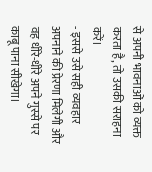से अपनी भावनाओं को व्यक्त करता है, तो उसकी सराहना करें।
- इससे उसे सही व्यवहार अपनाने की प्रेरणा मिलेगी और वह धीरे-धीरे अपने गुस्से पर काबू पाना सीखेगा।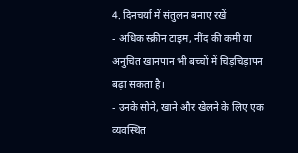4. दिनचर्या में संतुलन बनाए रखें
- अधिक स्क्रीन टाइम, नींद की कमी या अनुचित खानपान भी बच्चों में चिड़चिड़ापन बढ़ा सकता है।
- उनके सोने, खाने और खेलने के लिए एक व्यवस्थित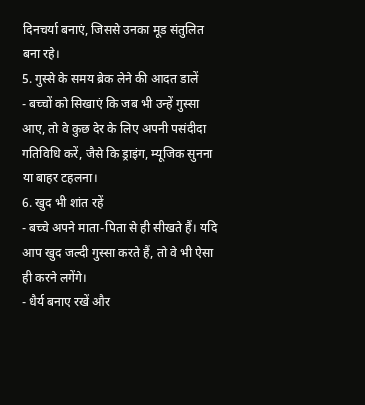दिनचर्या बनाएं, जिससे उनका मूड संतुलित बना रहे।
5. गुस्से के समय ब्रेक लेने की आदत डालें
- बच्चों को सिखाएं कि जब भी उन्हें गुस्सा आए, तो वे कुछ देर के लिए अपनी पसंदीदा गतिविधि करें, जैसे कि ड्राइंग, म्यूजिक सुनना या बाहर टहलना।
6. खुद भी शांत रहें
- बच्चे अपने माता-पिता से ही सीखते हैं। यदि आप खुद जल्दी गुस्सा करते हैं, तो वे भी ऐसा ही करने लगेंगे।
- धैर्य बनाए रखें और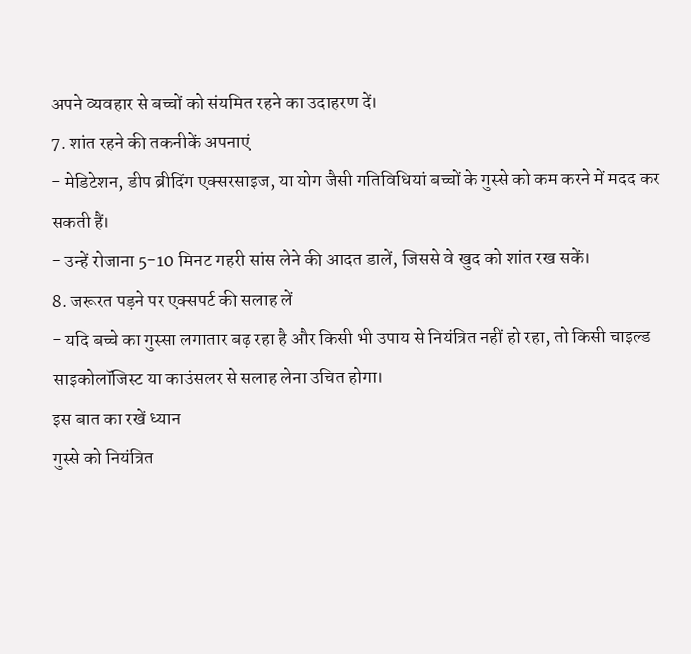अपने व्यवहार से बच्चों को संयमित रहने का उदाहरण दें।
7. शांत रहने की तकनीकें अपनाएं
- मेडिटेशन, डीप ब्रीदिंग एक्सरसाइज, या योग जैसी गतिविधियां बच्चों के गुस्से को कम करने में मदद कर सकती हैं।
- उन्हें रोजाना 5-10 मिनट गहरी सांस लेने की आदत डालें, जिससे वे खुद को शांत रख सकें।
8. जरूरत पड़ने पर एक्सपर्ट की सलाह लें
- यदि बच्चे का गुस्सा लगातार बढ़ रहा है और किसी भी उपाय से नियंत्रित नहीं हो रहा, तो किसी चाइल्ड साइकोलॉजिस्ट या काउंसलर से सलाह लेना उचित होगा।
इस बात का रखें ध्यान
गुस्से को नियंत्रित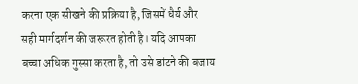करना एक सीखने की प्रक्रिया है, जिसमें धैर्य और सही मार्गदर्शन की जरूरत होती है। यदि आपका बच्चा अधिक गुस्सा करता है, तो उसे डांटने की बजाय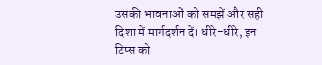उसकी भावनाओं को समझें और सही दिशा में मार्गदर्शन दें। धीरे-धीरे, इन टिप्स को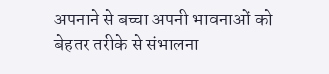अपनाने से बच्चा अपनी भावनाओं को बेहतर तरीके से संभालना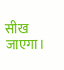सीख जाएगा।